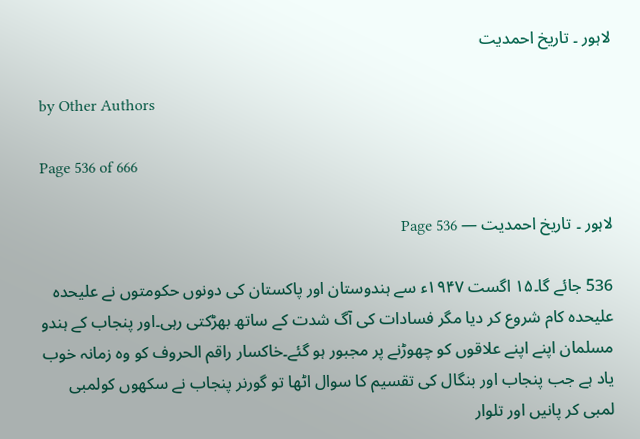لاہور ۔ تاریخ احمدیت

by Other Authors

Page 536 of 666

لاہور ۔ تاریخ احمدیت — Page 536

536 جائے گا۔۱۵ اگست ۱۹۴۷ء سے ہندوستان اور پاکستان کی دونوں حکومتوں نے علیحدہ علیحدہ کام شروع کر دیا مگر فسادات کی آگ شدت کے ساتھ بھڑکتی رہی۔اور پنجاب کے ہندو مسلمان اپنے اپنے علاقوں کو چھوڑنے پر مجبور ہو گئے۔خاکسار راقم الحروف کو وہ زمانہ خوب یاد ہے جب پنجاب اور بنگال کی تقسیم کا سوال اٹھا تو گورنر پنجاب نے سکھوں کولمبی لمبی کر پانیں اور تلوار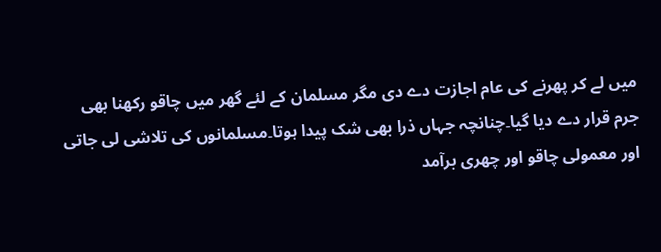میں لے کر پھرنے کی عام اجازت دے دی مگر مسلمان کے لئے گھر میں چاقو رکھنا بھی جرم قرار دے دیا گیا۔چنانچہ جہاں ذرا بھی شک پیدا ہوتا۔مسلمانوں کی تلاشی لی جاتی اور معمولی چاقو اور چھری برآمد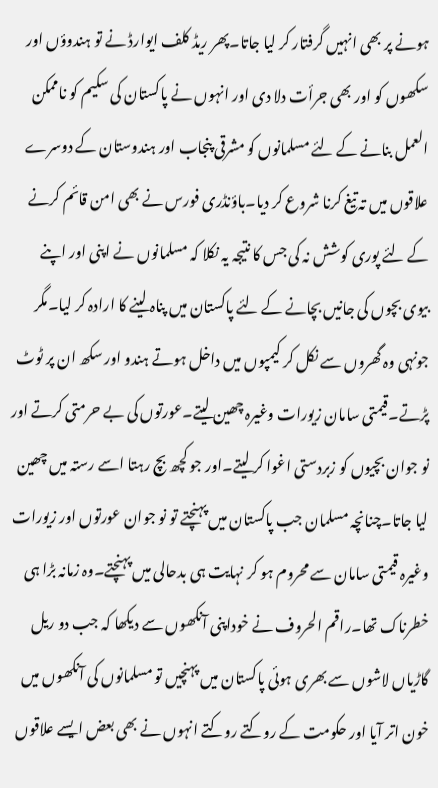ہونے پر بھی انہیں گرفتار کر لیا جاتا۔پھر ریڈ کلف ایوارڈ نے تو ہندوؤں اور سکھوں کو اور بھی جرأت دلا دی اور انہوں نے پاکستان کی سکیم کو ناممکن العمل بنانے کے لئے مسلمانوں کو مشرقی پنجاب اور ہندوستان کے دوسرے علاقوں میں تہ تیغ کرنا شروع کر دیا۔باؤنڈری فورس نے بھی امن قائم کرنے کے لئے پوری کوشش نہ کی جس کا نتیجہ یہ نکلا کہ مسلمانوں نے اپنی اور اپنے بیوی بچوں کی جانیں بچانے کے لئے پاکستان میں پناہ لینے کا ارادہ کر لیا۔مگر جونہی وہ گھروں سے نکل کر کیمپوں میں داخل ہوتے ہندو اور سکھ ان پر ٹوٹ پڑتے۔قیمتی سامان زیورات وغیرہ چھین لیتے۔عورتوں کی بے حرمتی کرتے اور نو جوان بچیوں کو زبردستی اغوا کر لیتے۔اور جو کچھ بچ رہتا اسے رستہ میں چھین لیا جاتا۔چنانچہ مسلمان جب پاکستان میں پہنچتے تو نو جوان عورتوں اور زیورات وغیرہ قیمتی سامان سے محروم ہو کر نہایت ہی بدحالی میں پہنچتے۔وہ زمانہ بڑا ہی خطرناک تھا۔راقم الحروف نے خوداپنی آنکھوں سے دیکھا کہ جب دو ریل گاڑیاں لاشوں سے بھری ہوئی پاکستان میں پہنچیں تو مسلمانوں کی آنکھوں میں خون اتر آیا اور حکومت کے روکتے روکتے انہوں نے بھی بعض ایسے علاقوں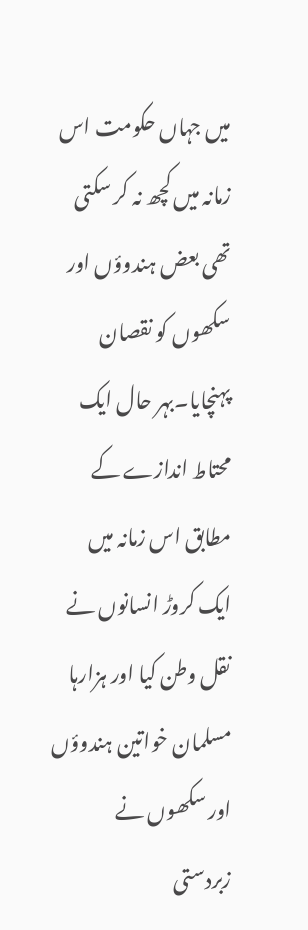میں جہاں حکومت اس زمانہ میں کچھ نہ کر سکتی تھی بعض ہندوؤں اور سکھوں کو نقصان پہنچایا۔بہر حال ایک محتاط اندازے کے مطابق اس زمانہ میں ایک کروڑ انسانوں نے نقل وطن کیا اور ہزارہا مسلمان خواتین ہندوؤں اور سکھوں نے زبردستی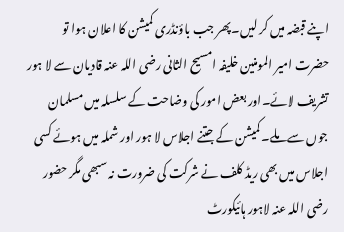اپنے قبضہ میں کر لیں۔پھر جب باؤنڈری کمیشن کا اعلان ہوا تو حضرت امیر المومنین خلیفہ امسیح الثانی رضی اللہ عنہ قادیان سے لا ہور تشریف لائے۔اور بعض امور کی وضاحت کے سلسلہ میں مسلمان جوں سے ملے۔کمیشن کے جتنے اجلاس لا ہور اور شملہ میں ہوئے کسی اجلاس میں بھی ریڈ کلف نے شرکت کی ضرورت نہ سبھی مگر حضور رضی اللہ عنہ لاہور ہائیکورٹ